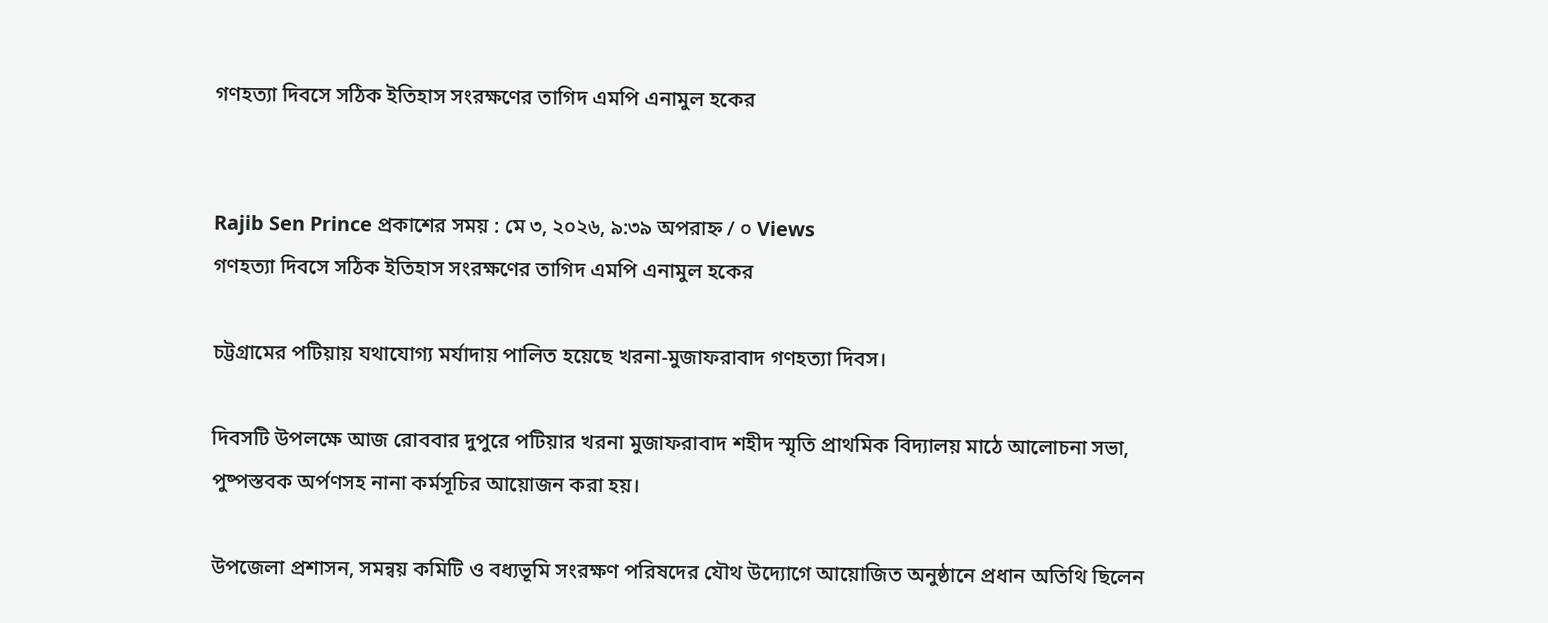গণহত্যা দিবসে সঠিক ইতিহাস সংরক্ষণের তাগিদ এমপি এনামুল হকের


Rajib Sen Prince প্রকাশের সময় : মে ৩, ২০২৬, ৯:৩৯ অপরাহ্ন / ০ Views
গণহত্যা দিবসে সঠিক ইতিহাস সংরক্ষণের তাগিদ এমপি এনামুল হকের

চট্টগ্রামের পটিয়ায় যথাযোগ্য মর্যাদায় পালিত হয়েছে খরনা-মুজাফরাবাদ গণহত্যা দিবস।

দিবসটি উপলক্ষে আজ রোববার দুপুরে পটিয়ার খরনা মুজাফরাবাদ শহীদ স্মৃতি প্রাথমিক বিদ্যালয় মাঠে আলোচনা সভা, পুষ্পস্তবক অর্পণসহ নানা কর্মসূচির আয়োজন করা হয়।

উপজেলা প্রশাসন, সমন্বয় কমিটি ও বধ্যভূমি সংরক্ষণ পরিষদের যৌথ উদ্যোগে আয়োজিত অনুষ্ঠানে প্রধান অতিথি ছিলেন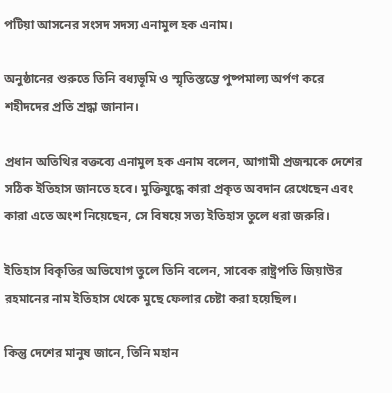পটিয়া আসনের সংসদ সদস্য এনামুল হক এনাম।

অনুষ্ঠানের শুরুতে তিনি বধ্যভূমি ও স্মৃতিস্তম্ভে পুষ্পমাল্য অর্পণ করে শহীদদের প্রতি শ্রদ্ধা জানান।

প্রধান অতিথির বক্তব্যে এনামুল হক এনাম বলেন, আগামী প্রজন্মকে দেশের সঠিক ইতিহাস জানতে হবে। মুক্তিযুদ্ধে কারা প্রকৃত অবদান রেখেছেন এবং কারা এতে অংশ নিয়েছেন, সে বিষয়ে সত্য ইতিহাস তুলে ধরা জরুরি।

ইতিহাস বিকৃতির অভিযোগ তুলে তিনি বলেন, সাবেক রাষ্ট্রপতি জিয়াউর রহমানের নাম ইতিহাস থেকে মুছে ফেলার চেষ্টা করা হয়েছিল।

কিন্তু দেশের মানুষ জানে, তিনি মহান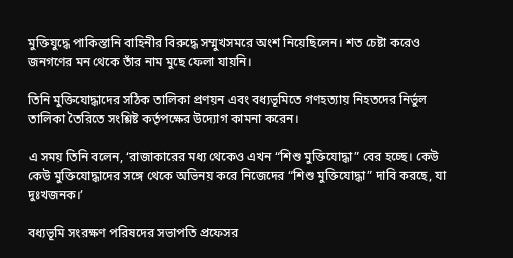মুক্তিযুদ্ধে পাকিস্তানি বাহিনীর বিরুদ্ধে সম্মুখসমরে অংশ নিয়েছিলেন। শত চেষ্টা করেও জনগণের মন থেকে তাঁর নাম মুছে ফেলা যায়নি।

তিনি মুক্তিযোদ্ধাদের সঠিক তালিকা প্রণয়ন এবং বধ্যভূমিতে গণহত্যায় নিহতদের নির্ভুল তালিকা তৈরিতে সংশ্লিষ্ট কর্তৃপক্ষের উদ্যোগ কামনা করেন।

এ সময় তিনি বলেন, ‘রাজাকারের মধ্য থেকেও এখন “শিশু মুক্তিযোদ্ধা” বের হচ্ছে। কেউ কেউ মুক্তিযোদ্ধাদের সঙ্গে থেকে অভিনয় করে নিজেদের “শিশু মুক্তিযোদ্ধা” দাবি করছে, যা দুঃখজনক।’

বধ্যভূমি সংরক্ষণ পরিষদের সভাপতি প্রফেসর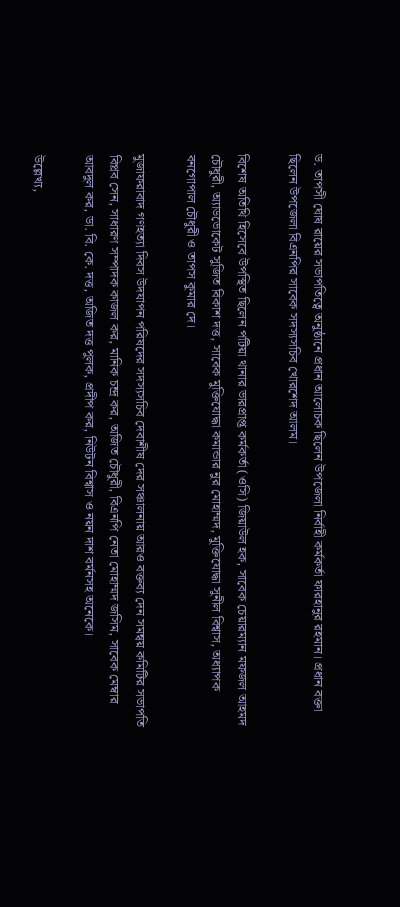ড. তাপসী ঘোষ রায়ের সভাপতিত্বে অনুষ্ঠানে প্রধান আলোচক ছিলেন উপজেলা নির্বাহী কর্মকর্তা ফারহানুর রহমান। প্রধান বক্তা ছিলেন উপজেলা বিএনপির সাবেক সদস্যসচিব খোরশেদ আলম।

বিশেষ অতিথি হিসেবে উপস্থিত ছিলেন পটিয়া থানার ভারপ্রাপ্ত কর্মকর্তা (ওসি) জিয়াউল হক, সাবেক চেয়ারম্যান মফজল আহমদ চৌধুরী, অ্যাডভোকেট সুজিত বিকাশ দত্ত, সাবেক মুক্তিযোদ্ধা কমান্ডার নুর মোহাম্মদ, মুক্তিযোদ্ধা সুনীল বিশ্বাস, অধ্যাপক বনগোপাল চৌধুরী ও তাপস কুমার দে।

মুজাফরাবাদ গণহত্যা দিবস উদযাপন পরিষদের সদস্যসচিব দেবাশীষ দের সঞ্চালনায় আরও বক্তব্য দেন সমন্বয় কমিটির সভাপতি বিপ্লব সেন, সাধারণ সম্পাদক কাজল কর, মানিক চন্দ্র কর, অজিত চৌধুরী, বিএনপি নেতা মোহাম্মদ জসিম, সাবেক মেম্বার আবদুল কর, ডা. বি. কে. দত্ত, অজিত দত্ত পুলক, প্রদীপ কর, নিউটন বিশ্বাস ও নয়ন দাশ বর্মনসহ অনেকে।

উল্লেখ্য,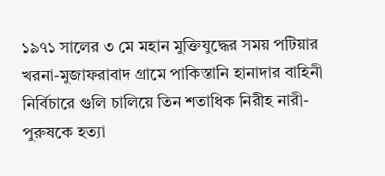১৯৭১ সালের ৩ মে মহান মুক্তিযুদ্ধের সময় পটিয়ার খরনা-মুজাফরাবাদ গ্রামে পাকিস্তানি হানাদার বাহিনী নির্বিচারে গুলি চালিয়ে তিন শতাধিক নিরীহ নারী-পুরুষকে হত্যা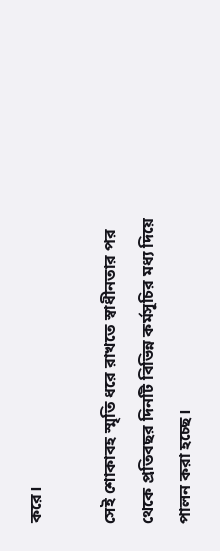করে।

সেই শোকাবহ স্মৃতি ধরে রাখতে স্বাধীনতার পর থেকে প্রতিবছর দিনটি বিভিন্ন কর্মসূচির মধ্য দিয়ে পালন করা হচ্ছে।